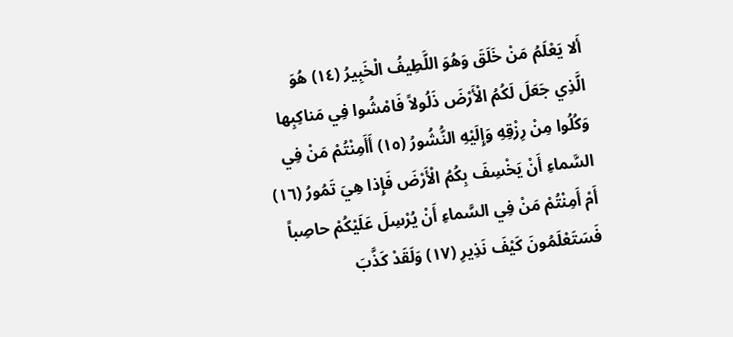أَلا يَعْلَمُ مَنْ خَلَقَ وَهُوَ اللَّطِيفُ الْخَبِيرُ (١٤) هُوَ الَّذِي جَعَلَ لَكُمُ الْأَرْضَ ذَلُولاً فَامْشُوا فِي مَناكِبِها وَكُلُوا مِنْ رِزْقِهِ وَإِلَيْهِ النُّشُورُ (١٥) أَأَمِنْتُمْ مَنْ فِي السَّماءِ أَنْ يَخْسِفَ بِكُمُ الْأَرْضَ فَإِذا هِيَ تَمُورُ (١٦) أَمْ أَمِنْتُمْ مَنْ فِي السَّماءِ أَنْ يُرْسِلَ عَلَيْكُمْ حاصِباً فَسَتَعْلَمُونَ كَيْفَ نَذِيرِ (١٧) وَلَقَدْ كَذَّبَ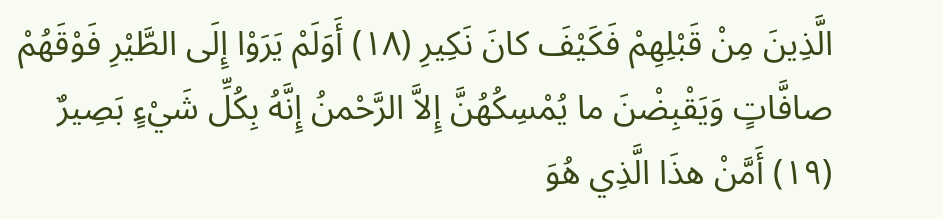الَّذِينَ مِنْ قَبْلِهِمْ فَكَيْفَ كانَ نَكِيرِ (١٨) أَوَلَمْ يَرَوْا إِلَى الطَّيْرِ فَوْقَهُمْ صافَّاتٍ وَيَقْبِضْنَ ما يُمْسِكُهُنَّ إِلاَّ الرَّحْمنُ إِنَّهُ بِكُلِّ شَيْءٍ بَصِيرٌ (١٩) أَمَّنْ هذَا الَّذِي هُوَ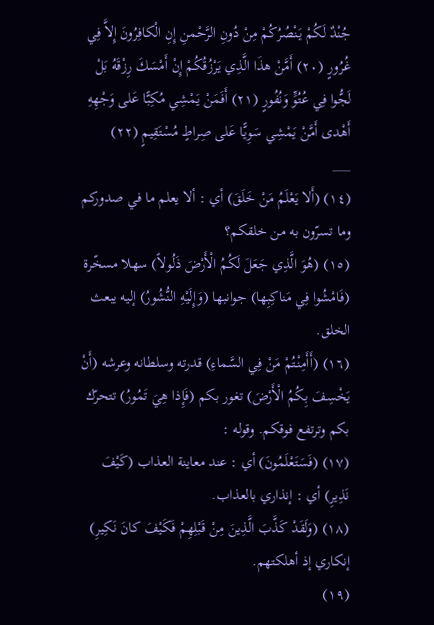جُنْدٌ لَكُمْ يَنْصُرُكُمْ مِنْ دُونِ الرَّحْمنِ إِنِ الْكافِرُونَ إِلاَّ فِي غُرُورٍ (٢٠) أَمَّنْ هذَا الَّذِي يَرْزُقُكُمْ إِنْ أَمْسَكَ رِزْقَهُ بَلْ لَجُّوا فِي عُتُوٍّ وَنُفُورٍ (٢١) أَفَمَنْ يَمْشِي مُكِبًّا عَلى وَجْهِهِ أَهْدى أَمَّنْ يَمْشِي سَوِيًّا عَلى صِراطٍ مُسْتَقِيمٍ (٢٢)
___
(١٤) (أَلا يَعْلَمُ مَنْ خَلَقَ) أي : ألا يعلم ما في صدوركم وما تسرّون به من خلقكم؟
(١٥) (هُوَ الَّذِي جَعَلَ لَكُمُ الْأَرْضَ ذَلُولاً) سهلا مسخّرة (فَامْشُوا فِي مَناكِبِها) جوانبها (وَإِلَيْهِ النُّشُورُ) إليه يبعث الخلق.
(١٦) (أَأَمِنْتُمْ مَنْ فِي السَّماءِ) قدرته وسلطانه وعرشه (أَنْ يَخْسِفَ بِكُمُ الْأَرْضَ) تغور بكم (فَإِذا هِيَ تَمُورُ) تتحرّك بكم وترتفع فوقكم. وقوله :
(١٧) (فَسَتَعْلَمُونَ) أي : عند معاينة العذاب (كَيْفَ نَذِيرِ) أي : إنذاري بالعذاب.
(١٨) (وَلَقَدْ كَذَّبَ الَّذِينَ مِنْ قَبْلِهِمْ فَكَيْفَ كانَ نَكِيرِ) إنكاري إذ أهلكتهم.
(١٩)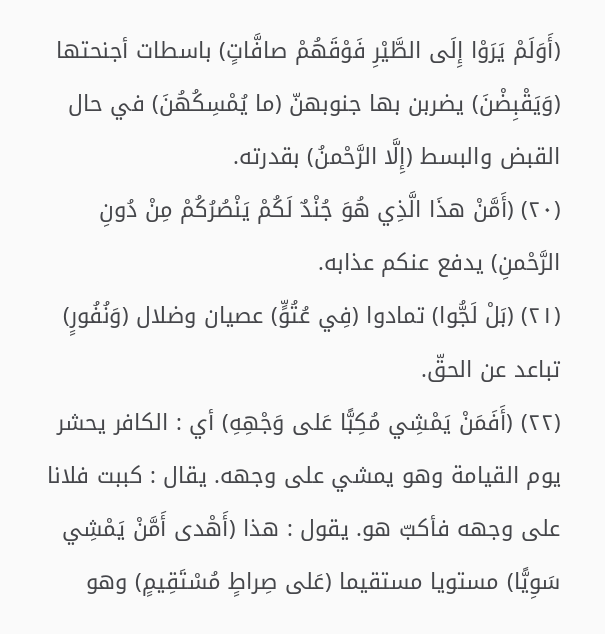(أَوَلَمْ يَرَوْا إِلَى الطَّيْرِ فَوْقَهُمْ صافَّاتٍ) باسطات أجنحتها (وَيَقْبِضْنَ) يضربن بها جنوبهنّ (ما يُمْسِكُهُنَ) في حال القبض والبسط (إِلَّا الرَّحْمنُ) بقدرته.
(٢٠) (أَمَّنْ هذَا الَّذِي هُوَ جُنْدٌ لَكُمْ يَنْصُرُكُمْ مِنْ دُونِ الرَّحْمنِ) يدفع عنكم عذابه.
(٢١) (بَلْ لَجُّوا) تمادوا (فِي عُتُوٍّ) عصيان وضلال (وَنُفُورٍ) تباعد عن الحقّ.
(٢٢) (أَفَمَنْ يَمْشِي مُكِبًّا عَلى وَجْهِهِ) أي : الكافر يحشر يوم القيامة وهو يمشي على وجهه. يقال : كببت فلانا على وجهه فأكبّ هو. يقول : هذا (أَهْدى أَمَّنْ يَمْشِي سَوِيًّا) مستويا مستقيما (عَلى صِراطٍ مُسْتَقِيمٍ) وهو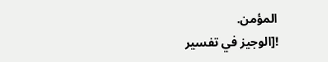المؤمن.
![الوجيز في تفسير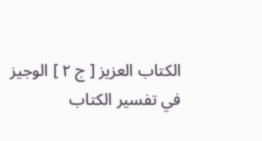الكتاب العزيز [ ج ٢ ] الوجيز في تفسير الكتاب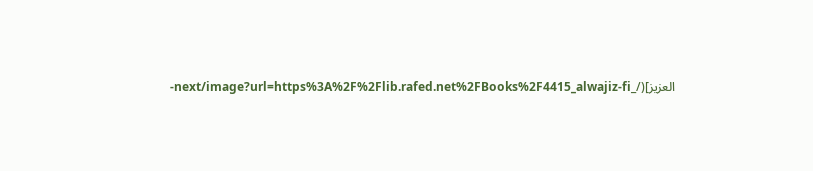العزيز](/_next/image?url=https%3A%2F%2Flib.rafed.net%2FBooks%2F4415_alwajiz-fi-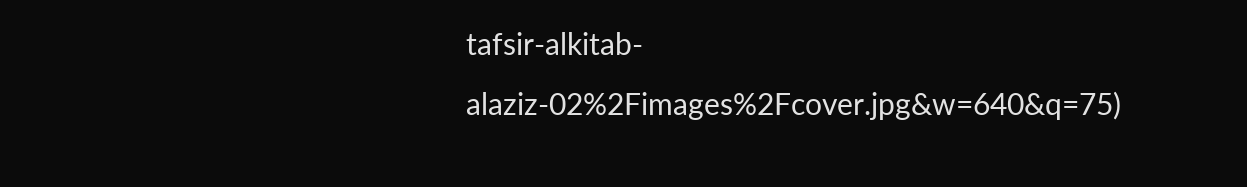tafsir-alkitab-alaziz-02%2Fimages%2Fcover.jpg&w=640&q=75)